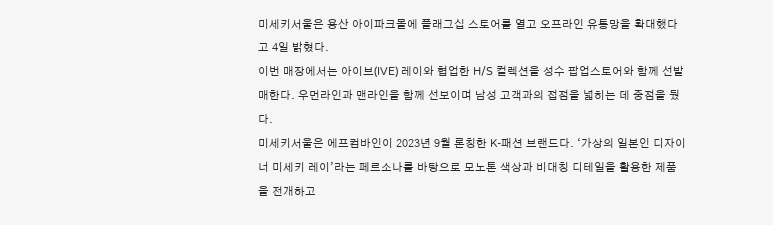미세키서울은 용산 아이파크몰에 플래그십 스토어를 열고 오프라인 유통망을 확대했다고 4일 밝혔다.
이번 매장에서는 아이브(IVE) 레이와 협업한 H/S 컬렉션을 성수 팝업스토어와 함께 선발매한다. 우먼라인과 맨라인을 함께 선보이며 남성 고객과의 접점을 넓히는 데 중점을 뒀다.
미세키서울은 에프컴바인이 2023년 9월 론칭한 K-패션 브랜드다. ‘가상의 일본인 디자이너 미세키 레이’라는 페르소나를 바탕으로 모노톤 색상과 비대칭 디테일을 활용한 제품을 전개하고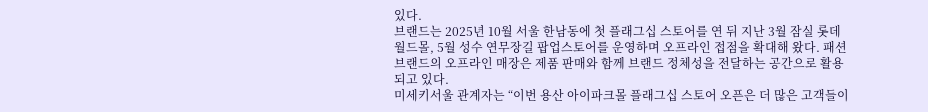있다.
브랜드는 2025년 10월 서울 한남동에 첫 플래그십 스토어를 연 뒤 지난 3월 잠실 롯데월드몰, 5월 성수 연무장길 팝업스토어를 운영하며 오프라인 접점을 확대해 왔다. 패션 브랜드의 오프라인 매장은 제품 판매와 함께 브랜드 정체성을 전달하는 공간으로 활용되고 있다.
미세키서울 관계자는 “이번 용산 아이파크몰 플래그십 스토어 오픈은 더 많은 고객들이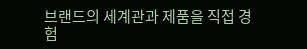브랜드의 세계관과 제품을 직접 경험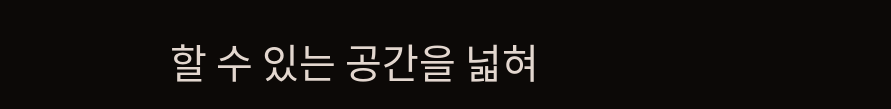할 수 있는 공간을 넓혀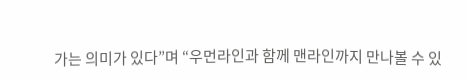가는 의미가 있다”며 “우먼라인과 함께 맨라인까지 만나볼 수 있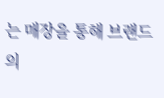는 매장을 통해 브랜드의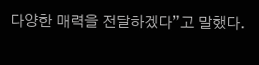다양한 매력을 전달하겠다”고 말했다.